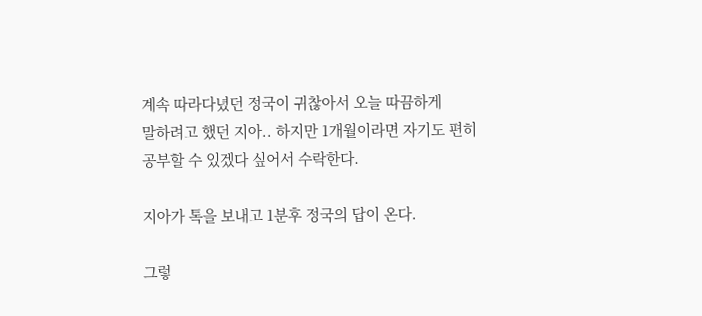계속 따라다녔던 정국이 귀찮아서 오늘 따끔하게
말하려고 했던 지아.. 하지만 1개월이라면 자기도 편히 공부할 수 있겠다 싶어서 수락한다.

지아가 톡을 보내고 1분후 정국의 답이 온다.

그렇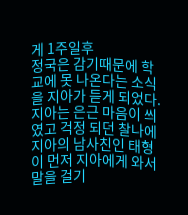게 1주일후
정국은 감기때문에 학교에 못 나온다는 소식을 지아가 듣게 되었다. 지아는 은근 마음이 씌였고 걱정 되던 찰나에 지아의 남사친인 태형이 먼저 지아에게 와서 말을 걸기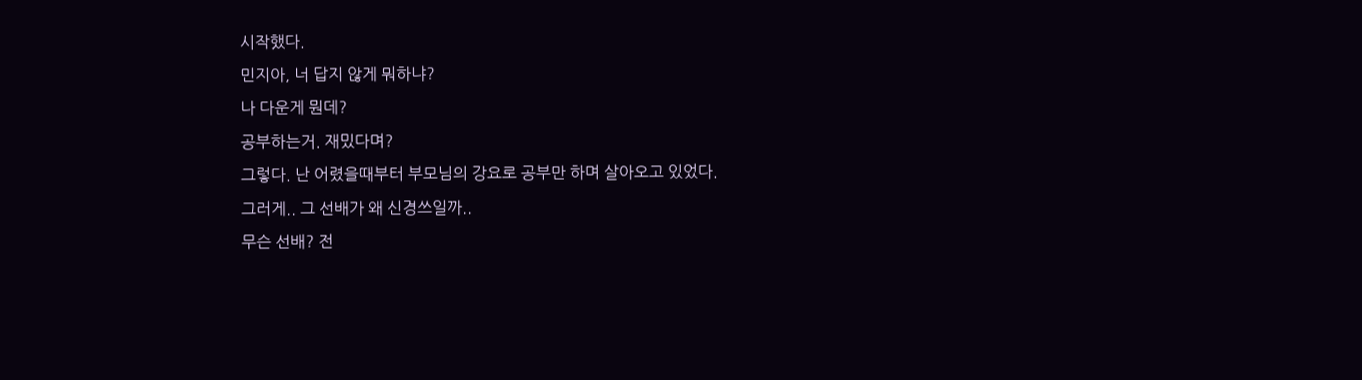시작했다.
민지아, 너 답지 않게 뭐하냐?
나 다운게 뭔데?
공부하는거. 재밌다며?
그렇다. 난 어렸을때부터 부모님의 강요로 공부만 하며 살아오고 있었다.
그러게.. 그 선배가 왜 신경쓰일까..
무슨 선배? 전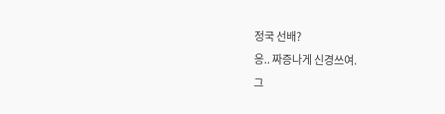정국 선배?
응.. 짜증나게 신경쓰여.
그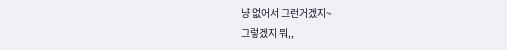냥 없어서 그런거겠지~
그렇겠지 뭐,,